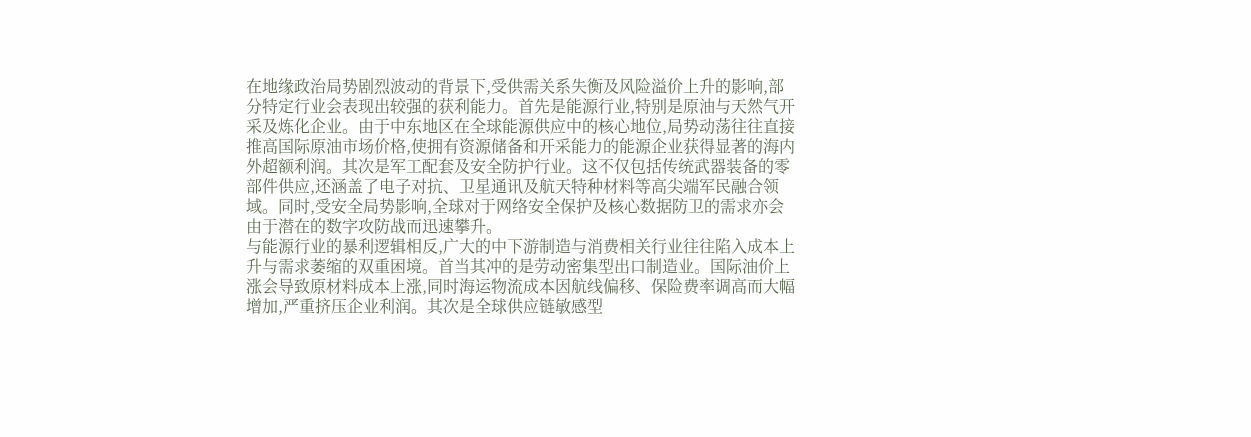在地缘政治局势剧烈波动的背景下,受供需关系失衡及风险溢价上升的影响,部分特定行业会表现出较强的获利能力。首先是能源行业,特别是原油与天然气开采及炼化企业。由于中东地区在全球能源供应中的核心地位,局势动荡往往直接推高国际原油市场价格,使拥有资源储备和开采能力的能源企业获得显著的海内外超额利润。其次是军工配套及安全防护行业。这不仅包括传统武器装备的零部件供应,还涵盖了电子对抗、卫星通讯及航天特种材料等高尖端军民融合领域。同时,受安全局势影响,全球对于网络安全保护及核心数据防卫的需求亦会由于潜在的数字攻防战而迅速攀升。
与能源行业的暴利逻辑相反,广大的中下游制造与消费相关行业往往陷入成本上升与需求萎缩的双重困境。首当其冲的是劳动密集型出口制造业。国际油价上涨会导致原材料成本上涨,同时海运物流成本因航线偏移、保险费率调高而大幅增加,严重挤压企业利润。其次是全球供应链敏感型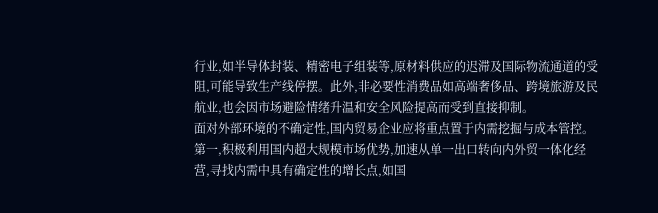行业,如半导体封装、精密电子组装等,原材料供应的迟滞及国际物流通道的受阻,可能导致生产线停摆。此外,非必要性消费品如高端奢侈品、跨境旅游及民航业,也会因市场避险情绪升温和安全风险提高而受到直接抑制。
面对外部环境的不确定性,国内贸易企业应将重点置于内需挖掘与成本管控。第一,积极利用国内超大规模市场优势,加速从单一出口转向内外贸一体化经营,寻找内需中具有确定性的增长点,如国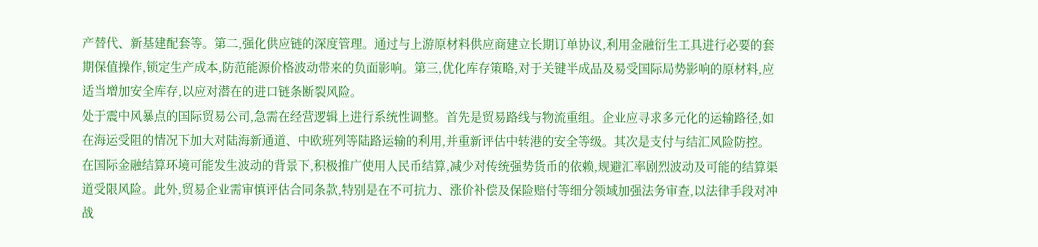产替代、新基建配套等。第二,强化供应链的深度管理。通过与上游原材料供应商建立长期订单协议,利用金融衍生工具进行必要的套期保值操作,锁定生产成本,防范能源价格波动带来的负面影响。第三,优化库存策略,对于关键半成品及易受国际局势影响的原材料,应适当增加安全库存,以应对潜在的进口链条断裂风险。
处于震中风暴点的国际贸易公司,急需在经营逻辑上进行系统性调整。首先是贸易路线与物流重组。企业应寻求多元化的运输路径,如在海运受阻的情况下加大对陆海新通道、中欧班列等陆路运输的利用,并重新评估中转港的安全等级。其次是支付与结汇风险防控。在国际金融结算环境可能发生波动的背景下,积极推广使用人民币结算,减少对传统强势货币的依赖,规避汇率剧烈波动及可能的结算渠道受限风险。此外,贸易企业需审慎评估合同条款,特别是在不可抗力、涨价补偿及保险赔付等细分领域加强法务审查,以法律手段对冲战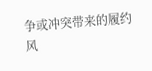争或冲突带来的履约风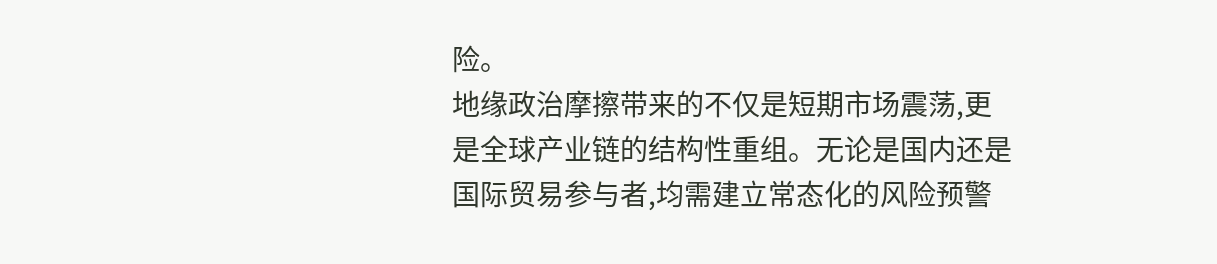险。
地缘政治摩擦带来的不仅是短期市场震荡,更是全球产业链的结构性重组。无论是国内还是国际贸易参与者,均需建立常态化的风险预警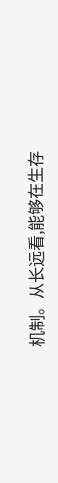机制。从长远看,能够在生存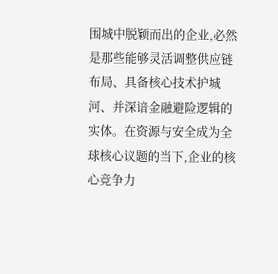围城中脱颖而出的企业,必然是那些能够灵活调整供应链布局、具备核心技术护城河、并深谙金融避险逻辑的实体。在资源与安全成为全球核心议题的当下,企业的核心竞争力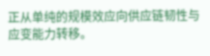正从单纯的规模效应向供应链韧性与应变能力转移。